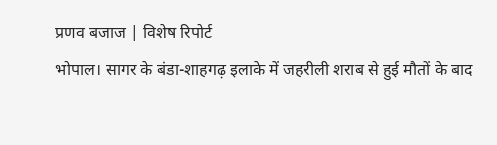प्रणव बजाज | विशेष रिपोर्ट
भोपाल। सागर के बंडा-शाहगढ़ इलाके में जहरीली शराब से हुई मौतों के बाद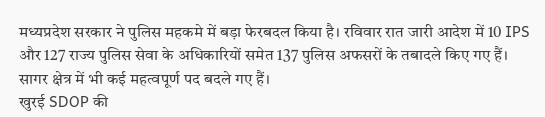मध्यप्रदेश सरकार ने पुलिस महकमे में बड़ा फेरबदल किया है। रविवार रात जारी आदेश में 10 IPS और 127 राज्य पुलिस सेवा के अधिकारियों समेत 137 पुलिस अफसरों के तबादले किए गए हैं। सागर क्षेत्र में भी कई महत्वपूर्ण पद बदले गए हैं।
खुरई SDOP की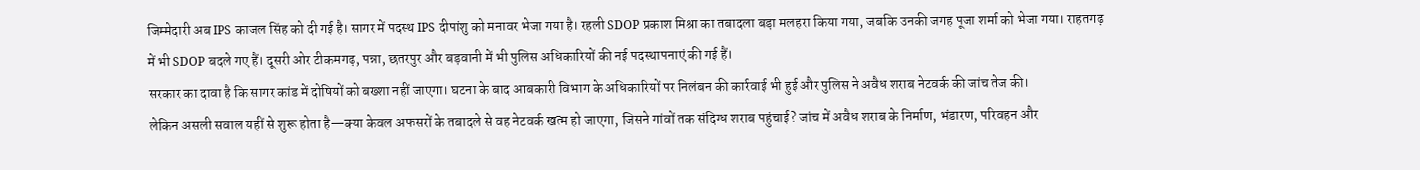जिम्मेदारी अब IPS काजल सिंह को दी गई है। सागर में पदस्थ IPS दीपांशु को मनावर भेजा गया है। रहली SDOP प्रकाश मिश्रा का तबादला बड़ा मलहरा किया गया, जबकि उनकी जगह पूजा शर्मा को भेजा गया। राहतगढ़ में भी SDOP बदले गए हैं। दूसरी ओर टीकमगढ़, पन्ना, छतरपुर और बड़वानी में भी पुलिस अधिकारियों की नई पदस्थापनाएं की गई हैं।
सरकार का दावा है कि सागर कांड में दोषियों को बख्शा नहीं जाएगा। घटना के बाद आबकारी विभाग के अधिकारियों पर निलंबन की कार्रवाई भी हुई और पुलिस ने अवैध शराब नेटवर्क की जांच तेज की।
लेकिन असली सवाल यहीं से शुरू होता है—क्या केवल अफसरों के तबादले से वह नेटवर्क खत्म हो जाएगा, जिसने गांवों तक संदिग्ध शराब पहुंचाई? जांच में अवैध शराब के निर्माण, भंडारण, परिवहन और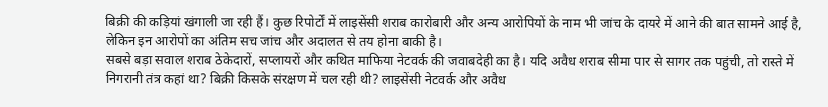बिक्री की कड़ियां खंगाली जा रही हैं। कुछ रिपोर्टों में लाइसेंसी शराब कारोबारी और अन्य आरोपियों के नाम भी जांच के दायरे में आने की बात सामने आई है, लेकिन इन आरोपों का अंतिम सच जांच और अदालत से तय होना बाकी है।
सबसे बड़ा सवाल शराब ठेकेदारों, सप्लायरों और कथित माफिया नेटवर्क की जवाबदेही का है। यदि अवैध शराब सीमा पार से सागर तक पहुंची, तो रास्ते में निगरानी तंत्र कहां था? बिक्री किसके संरक्षण में चल रही थी? लाइसेंसी नेटवर्क और अवैध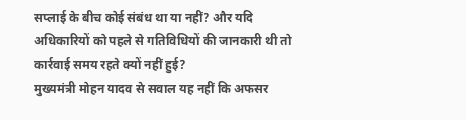सप्लाई के बीच कोई संबंध था या नहीं? और यदि अधिकारियों को पहले से गतिविधियों की जानकारी थी तो कार्रवाई समय रहते क्यों नहीं हुई?
मुख्यमंत्री मोहन यादव से सवाल यह नहीं कि अफसर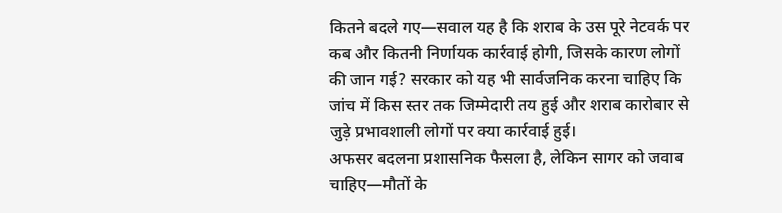कितने बदले गए—सवाल यह है कि शराब के उस पूरे नेटवर्क पर कब और कितनी निर्णायक कार्रवाई होगी, जिसके कारण लोगों की जान गई? सरकार को यह भी सार्वजनिक करना चाहिए कि जांच में किस स्तर तक जिम्मेदारी तय हुई और शराब कारोबार से जुड़े प्रभावशाली लोगों पर क्या कार्रवाई हुई।
अफसर बदलना प्रशासनिक फैसला है, लेकिन सागर को जवाब चाहिए—मौतों के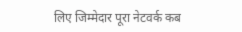लिए जिम्मेदार पूरा नेटवर्क कब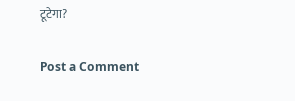टूटेगा?

Post a Comment